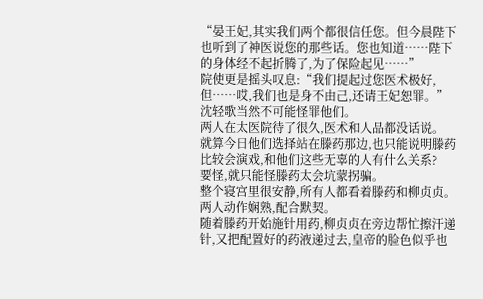“晏王妃,其实我们两个都很信任您。但今晨陛下也听到了神医说您的那些话。您也知道……陛下的身体经不起折腾了,为了保险起见……”
院使更是摇头叹息:“我们提起过您医术极好,但……哎,我们也是身不由己,还请王妃恕罪。”
沈轻歌当然不可能怪罪他们。
两人在太医院待了很久,医术和人品都没话说。
就算今日他们选择站在滕药那边,也只能说明滕药比较会演戏,和他们这些无辜的人有什么关系?
要怪,就只能怪滕药太会坑蒙拐骗。
整个寝宫里很安静,所有人都看着滕药和柳贞贞。
两人动作娴熟,配合默契。
随着滕药开始施针用药,柳贞贞在旁边帮忙擦汗递针,又把配置好的药液递过去,皇帝的脸色似乎也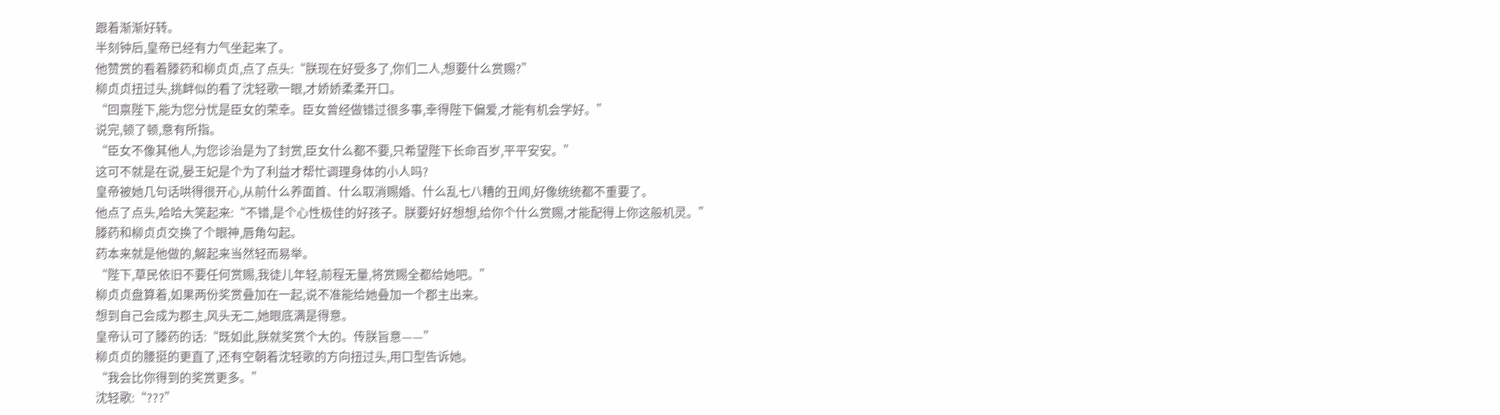跟着渐渐好转。
半刻钟后,皇帝已经有力气坐起来了。
他赞赏的看着滕药和柳贞贞,点了点头:“朕现在好受多了,你们二人,想要什么赏赐?”
柳贞贞扭过头,挑衅似的看了沈轻歌一眼,才娇娇柔柔开口。
“回禀陛下,能为您分忧是臣女的荣幸。臣女曾经做错过很多事,幸得陛下偏爱,才能有机会学好。”
说完,顿了顿,意有所指。
“臣女不像其他人,为您诊治是为了封赏,臣女什么都不要,只希望陛下长命百岁,平平安安。”
这可不就是在说,晏王妃是个为了利益才帮忙调理身体的小人吗?
皇帝被她几句话哄得很开心,从前什么养面首、什么取消赐婚、什么乱七八糟的丑闻,好像统统都不重要了。
他点了点头,哈哈大笑起来:“不错,是个心性极佳的好孩子。朕要好好想想,给你个什么赏赐,才能配得上你这般机灵。”
滕药和柳贞贞交换了个眼神,唇角勾起。
药本来就是他做的,解起来当然轻而易举。
“陛下,草民依旧不要任何赏赐,我徒儿年轻,前程无量,将赏赐全都给她吧。”
柳贞贞盘算着,如果两份奖赏叠加在一起,说不准能给她叠加一个郡主出来。
想到自己会成为郡主,风头无二,她眼底满是得意。
皇帝认可了滕药的话:“既如此,朕就奖赏个大的。传朕旨意——”
柳贞贞的腰挺的更直了,还有空朝着沈轻歌的方向扭过头,用口型告诉她。
“我会比你得到的奖赏更多。”
沈轻歌:“???”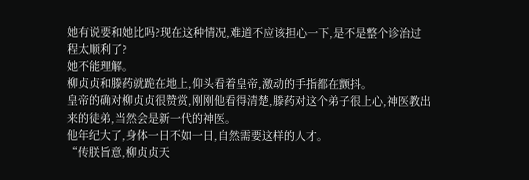她有说要和她比吗?现在这种情况,难道不应该担心一下,是不是整个诊治过程太顺利了?
她不能理解。
柳贞贞和滕药就跪在地上,仰头看着皇帝,激动的手指都在颤抖。
皇帝的确对柳贞贞很赞赏,刚刚他看得清楚,滕药对这个弟子很上心,神医教出来的徒弟,当然会是新一代的神医。
他年纪大了,身体一日不如一日,自然需要这样的人才。
“传朕旨意,柳贞贞天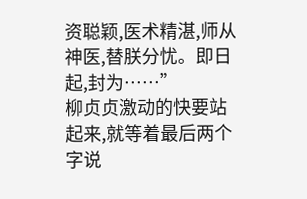资聪颖,医术精湛,师从神医,替朕分忧。即日起,封为……”
柳贞贞激动的快要站起来,就等着最后两个字说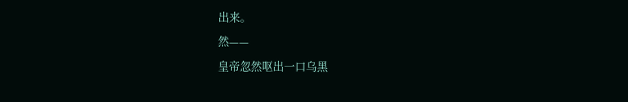出来。
然——
皇帝忽然呕出一口乌黑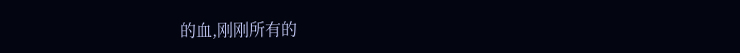的血,刚刚所有的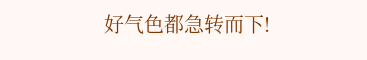好气色都急转而下!